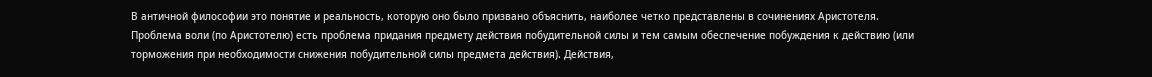В античной философии это понятие и реальность, которую оно было призвано объяснить, наиболее четко представлены в сочинениях Аристотеля. Проблема воли (по Аристотелю) есть проблема придания предмету действия побудительной силы и тем самым обеспечение побуждения к действию (или торможения при необходимости снижения побудительной силы предмета действия). Действия,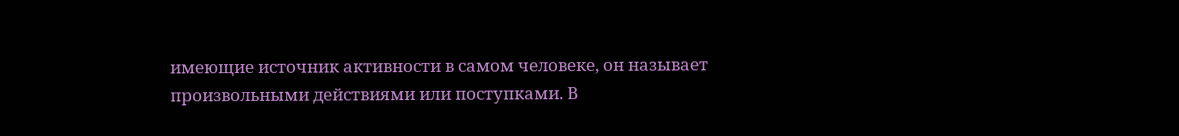имеющие источник активности в самом человеке, он называет произвольными действиями или поступками. В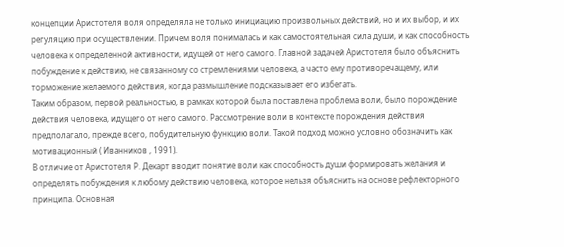концепции Аристотеля воля определяла не только инициацию произвольных действий, но и их выбор, и их регуляцию при осуществлении. Причем воля понималась и как самостоятельная сила души, и как способность человека к определенной активности, идущей от него самого. Главной задачей Аристотеля было объяснить побуждение к действию, не связанному со стремлениями человека, а часто ему противоречащему, или торможение желаемого действия, когда размышление подсказывает его избегать.
Таким образом, первой реальностью, в рамках которой была поставлена проблема воли, было порождение действия человека, идущего от него самого. Рассмотрение воли в контексте порождения действия предполагало, прежде всего, побудительную функцию воли. Такой подход можно условно обозначить как мотивационный ( Иванников , 1991).
В отличие от Аристотеля Р. Декарт вводит понятие воли как способность души формировать желания и определять побуждения к любому действию человека, которое нельзя объяснить на основе рефлекторного принципа. Основная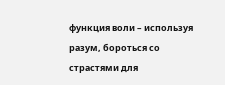функция воли – используя разум, бороться со страстями для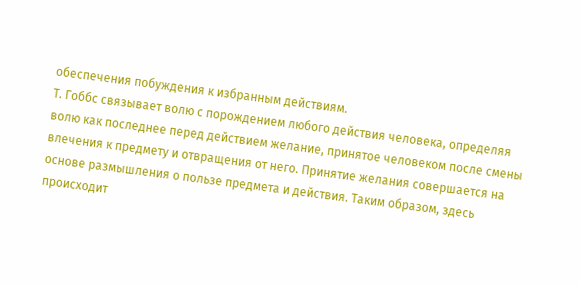обеспечения побуждения к избранным действиям.
Т. Гоббс связывает волю с порождением любого действия человека, определяя волю как последнее перед действием желание, принятое человеком после смены влечения к предмету и отвращения от него. Принятие желания совершается на основе размышления о пользе предмета и действия. Таким образом, здесь происходит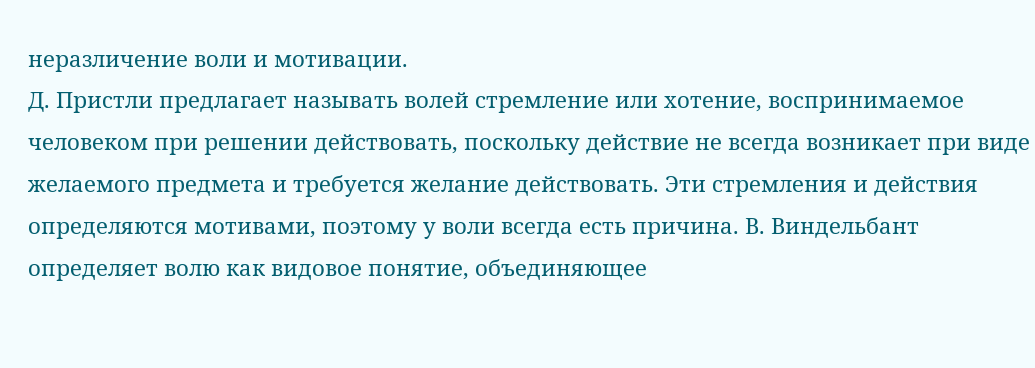неразличение воли и мотивации.
Д. Пристли предлагает называть волей стремление или хотение, воспринимаемое человеком при решении действовать, поскольку действие не всегда возникает при виде желаемого предмета и требуется желание действовать. Эти стремления и действия определяются мотивами, поэтому у воли всегда есть причина. В. Виндельбант определяет волю как видовое понятие, объединяющее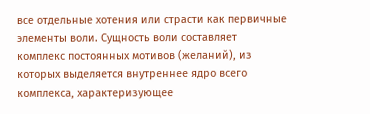все отдельные хотения или страсти как первичные элементы воли. Сущность воли составляет комплекс постоянных мотивов (желаний), из которых выделяется внутреннее ядро всего комплекса, характеризующее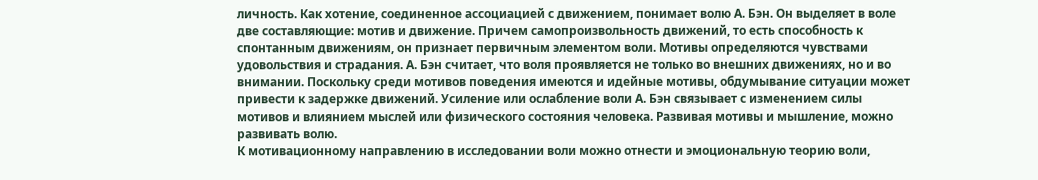личность. Как хотение, соединенное ассоциацией с движением, понимает волю А. Бэн. Он выделяет в воле две составляющие: мотив и движение. Причем самопроизвольность движений, то есть способность к спонтанным движениям, он признает первичным элементом воли. Мотивы определяются чувствами удовольствия и страдания. А. Бэн считает, что воля проявляется не только во внешних движениях, но и во внимании. Поскольку среди мотивов поведения имеются и идейные мотивы, обдумывание ситуации может привести к задержке движений. Усиление или ослабление воли А. Бэн связывает с изменением силы мотивов и влиянием мыслей или физического состояния человека. Развивая мотивы и мышление, можно развивать волю.
К мотивационному направлению в исследовании воли можно отнести и эмоциональную теорию воли,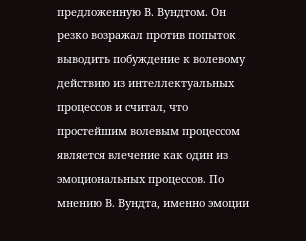предложенную В. Вундтом. Он резко возражал против попыток выводить побуждение к волевому действию из интеллектуальных процессов и считал, что простейшим волевым процессом является влечение как один из эмоциональных процессов. По мнению В. Вундта, именно эмоции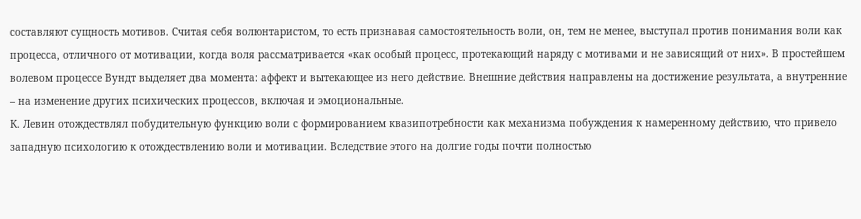составляют сущность мотивов. Считая себя волюнтаристом, то есть признавая самостоятельность воли, он, тем не менее, выступал против понимания воли как процесса, отличного от мотивации, когда воля рассматривается «как особый процесс, протекающий наряду с мотивами и не зависящий от них». В простейшем волевом процессе Вундт выделяет два момента: аффект и вытекающее из него действие. Внешние действия направлены на достижение результата, а внутренние – на изменение других психических процессов, включая и эмоциональные.
К. Левин отождествлял побудительную функцию воли с формированием квазипотребности как механизма побуждения к намеренному действию, что привело западную психологию к отождествлению воли и мотивации. Вследствие этого на долгие годы почти полностью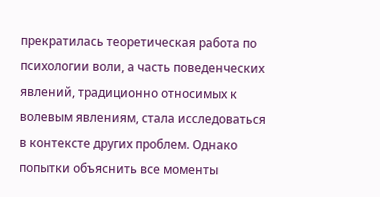прекратилась теоретическая работа по психологии воли, а часть поведенческих явлений, традиционно относимых к волевым явлениям, стала исследоваться в контексте других проблем. Однако попытки объяснить все моменты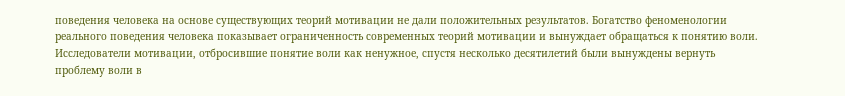поведения человека на основе существующих теорий мотивации не дали положительных результатов. Богатство феноменологии реального поведения человека показывает ограниченность современных теорий мотивации и вынуждает обращаться к понятию воли. Исследователи мотивации, отбросившие понятие воли как ненужное, спустя несколько десятилетий были вынуждены вернуть проблему воли в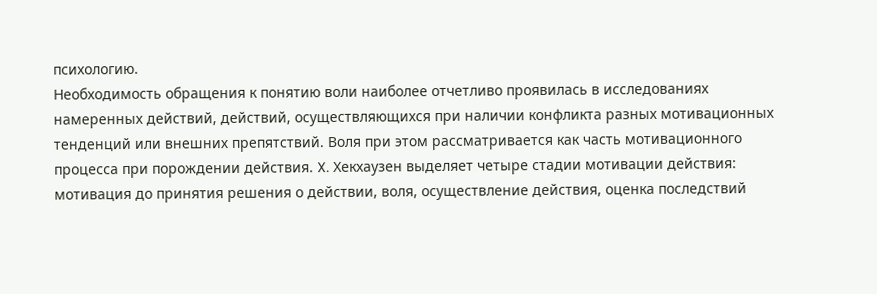психологию.
Необходимость обращения к понятию воли наиболее отчетливо проявилась в исследованиях намеренных действий, действий, осуществляющихся при наличии конфликта разных мотивационных тенденций или внешних препятствий. Воля при этом рассматривается как часть мотивационного процесса при порождении действия. X. Хекхаузен выделяет четыре стадии мотивации действия: мотивация до принятия решения о действии, воля, осуществление действия, оценка последствий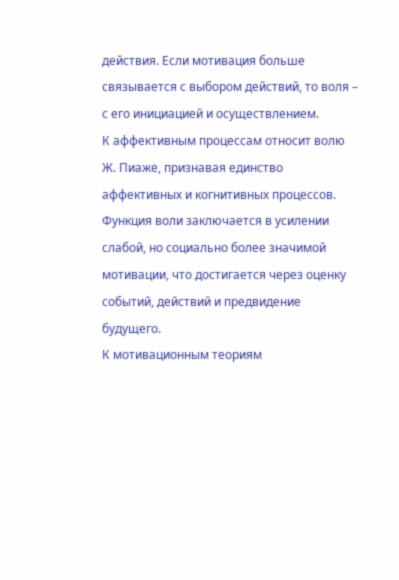действия. Если мотивация больше связывается с выбором действий, то воля – с его инициацией и осуществлением.
К аффективным процессам относит волю Ж. Пиаже, признавая единство аффективных и когнитивных процессов. Функция воли заключается в усилении слабой, но социально более значимой мотивации, что достигается через оценку событий, действий и предвидение будущего.
К мотивационным теориям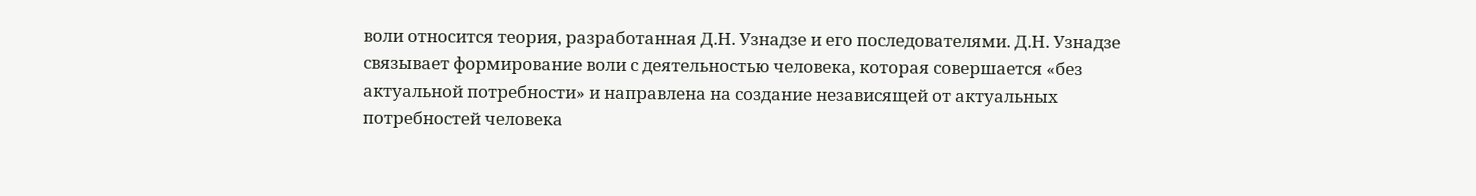воли относится теория, разработанная Д.Н. Узнадзе и его последователями. Д.Н. Узнадзе связывает формирование воли с деятельностью человека, которая совершается «без актуальной потребности» и направлена на создание независящей от актуальных потребностей человека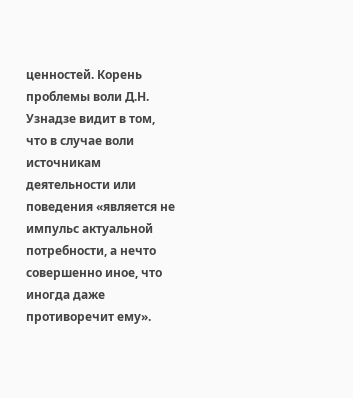ценностей. Корень проблемы воли Д.Н. Узнадзе видит в том, что в случае воли источникам деятельности или поведения «является не импульс актуальной потребности, а нечто совершенно иное, что иногда даже противоречит ему».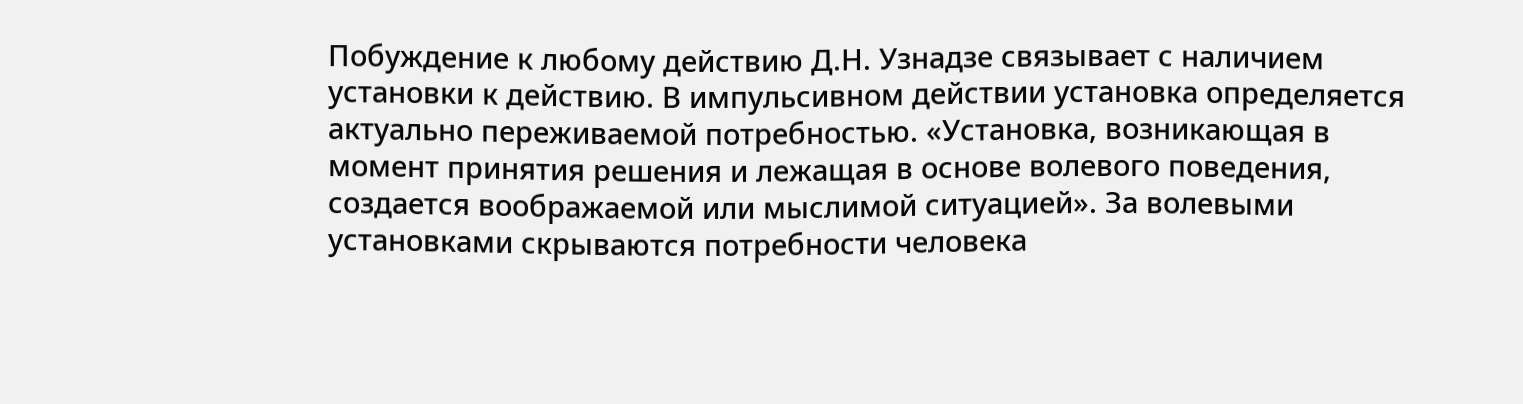Побуждение к любому действию Д.Н. Узнадзе связывает с наличием установки к действию. В импульсивном действии установка определяется актуально переживаемой потребностью. «Установка, возникающая в момент принятия решения и лежащая в основе волевого поведения, создается воображаемой или мыслимой ситуацией». За волевыми установками скрываются потребности человека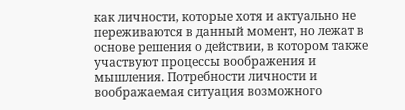как личности, которые хотя и актуально не переживаются в данный момент, но лежат в основе решения о действии, в котором также участвуют процессы воображения и мышления. Потребности личности и воображаемая ситуация возможного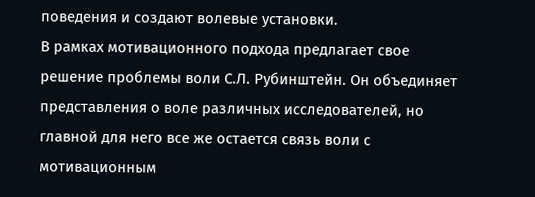поведения и создают волевые установки.
В рамках мотивационного подхода предлагает свое решение проблемы воли С.Л. Рубинштейн. Он объединяет представления о воле различных исследователей, но главной для него все же остается связь воли с мотивационным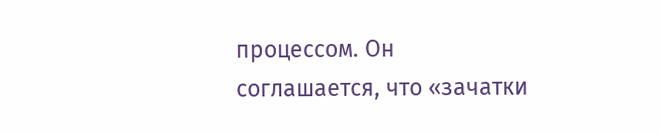процессом. Он соглашается, что «зачатки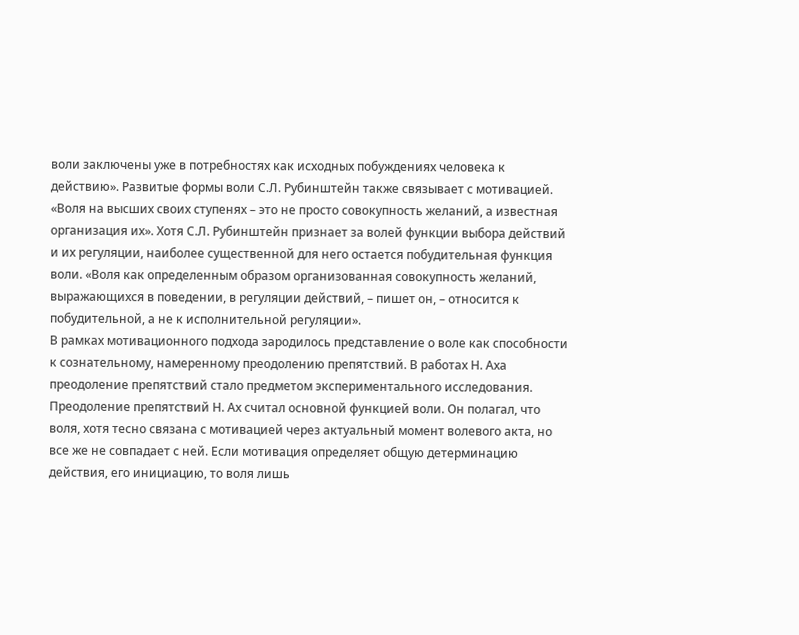воли заключены уже в потребностях как исходных побуждениях человека к действию». Развитые формы воли С.Л. Рубинштейн также связывает с мотивацией. «Воля на высших своих ступенях – это не просто совокупность желаний, а известная организация их». Хотя С.Л. Рубинштейн признает за волей функции выбора действий и их регуляции, наиболее существенной для него остается побудительная функция воли. «Воля как определенным образом организованная совокупность желаний, выражающихся в поведении, в регуляции действий, – пишет он, – относится к побудительной, а не к исполнительной регуляции».
В рамках мотивационного подхода зародилось представление о воле как способности к сознательному, намеренному преодолению препятствий. В работах Н. Аха преодоление препятствий стало предметом экспериментального исследования. Преодоление препятствий Н. Ах считал основной функцией воли. Он полагал, что воля, хотя тесно связана с мотивацией через актуальный момент волевого акта, но все же не совпадает с ней. Если мотивация определяет общую детерминацию действия, его инициацию, то воля лишь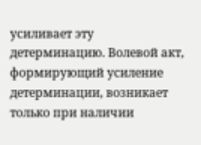усиливает эту детерминацию. Волевой акт, формирующий усиление детерминации, возникает только при наличии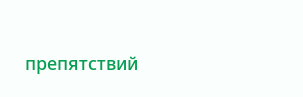препятствий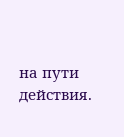на пути действия.